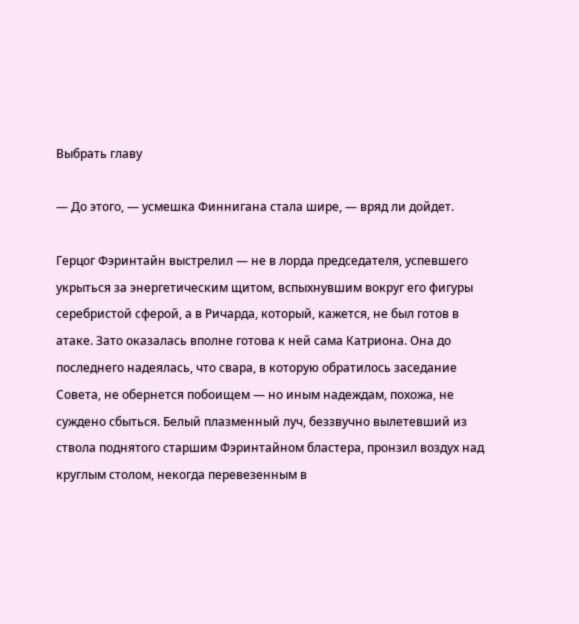Выбрать главу

— До этого, — усмешка Финнигана стала шире, — вряд ли дойдет.

Герцог Фэринтайн выстрелил — не в лорда председателя, успевшего укрыться за энергетическим щитом, вспыхнувшим вокруг его фигуры серебристой сферой, а в Ричарда, который, кажется, не был готов в атаке. Зато оказалась вполне готова к ней сама Катриона. Она до последнего надеялась, что свара, в которую обратилось заседание Совета, не обернется побоищем — но иным надеждам, похожа, не суждено сбыться. Белый плазменный луч, беззвучно вылетевший из ствола поднятого старшим Фэринтайном бластера, пронзил воздух над круглым столом, некогда перевезенным в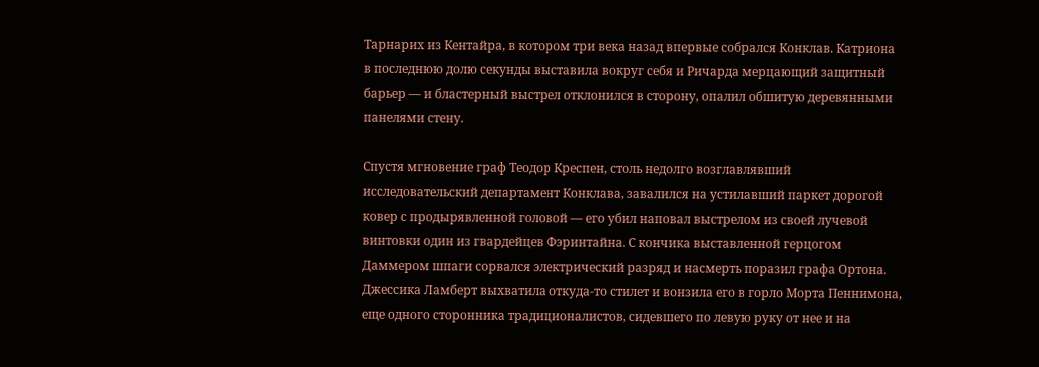Тарнарих из Кентайра, в котором три века назад впервые собрался Конклав. Катриона в последнюю долю секунды выставила вокруг себя и Ричарда мерцающий защитный барьер — и бластерный выстрел отклонился в сторону, опалил обшитую деревянными панелями стену.

Спустя мгновение граф Теодор Креспен, столь недолго возглавлявший исследовательский департамент Конклава, завалился на устилавший паркет дорогой ковер с продырявленной головой — его убил наповал выстрелом из своей лучевой винтовки один из гвардейцев Фэринтайна. С кончика выставленной герцогом Даммером шпаги сорвался электрический разряд и насмерть поразил графа Ортона. Джессика Ламберт выхватила откуда-то стилет и вонзила его в горло Морта Пеннимона, еще одного сторонника традиционалистов, сидевшего по левую руку от нее и на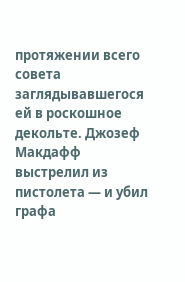протяжении всего совета заглядывавшегося ей в роскошное декольте. Джозеф Макдафф выстрелил из пистолета — и убил графа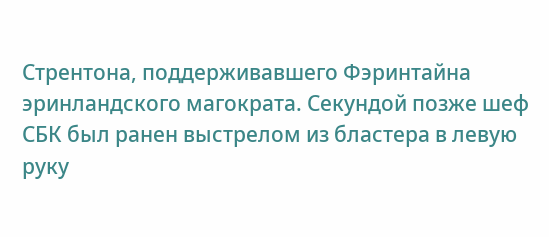Стрентона, поддерживавшего Фэринтайна эринландского магократа. Секундой позже шеф СБК был ранен выстрелом из бластера в левую руку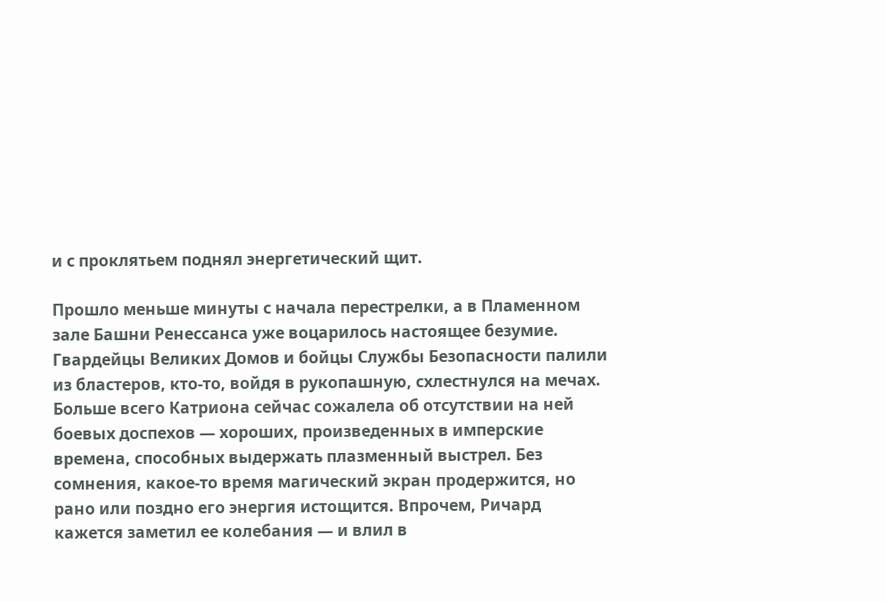и с проклятьем поднял энергетический щит.

Прошло меньше минуты с начала перестрелки, а в Пламенном зале Башни Ренессанса уже воцарилось настоящее безумие. Гвардейцы Великих Домов и бойцы Службы Безопасности палили из бластеров, кто-то, войдя в рукопашную, схлестнулся на мечах. Больше всего Катриона сейчас сожалела об отсутствии на ней боевых доспехов — хороших, произведенных в имперские времена, способных выдержать плазменный выстрел. Без сомнения, какое-то время магический экран продержится, но рано или поздно его энергия истощится. Впрочем, Ричард кажется заметил ее колебания — и влил в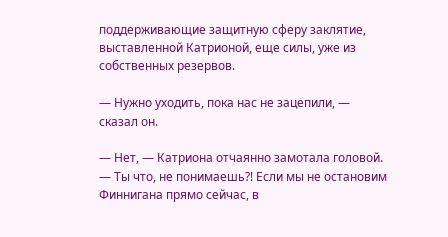поддерживающие защитную сферу заклятие, выставленной Катрионой, еще силы, уже из собственных резервов.

— Нужно уходить, пока нас не зацепили, — сказал он.

— Нет, — Катриона отчаянно замотала головой. — Ты что, не понимаешь?! Если мы не остановим Финнигана прямо сейчас, в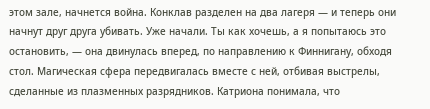этом зале, начнется война. Конклав разделен на два лагеря — и теперь они начнут друг друга убивать. Уже начали. Ты как хочешь, а я попытаюсь это остановить, — она двинулась вперед, по направлению к Финнигану, обходя стол. Магическая сфера передвигалась вместе с ней, отбивая выстрелы, сделанные из плазменных разрядников. Катриона понимала, что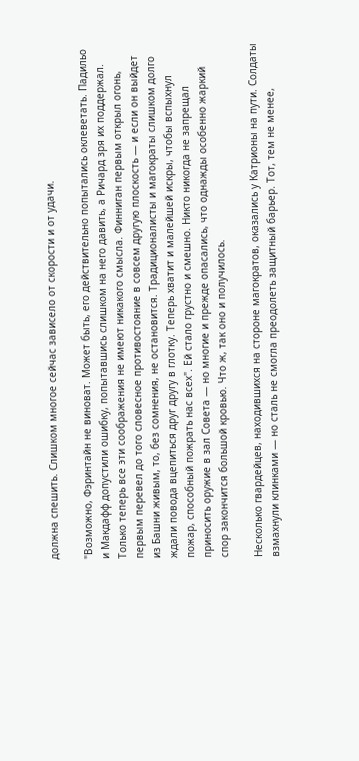должна спешить. Слишком многое сейчас зависело от скорости и от удачи.

"Возможно, Фэринтайн не виноват. Может быть, его действительно попытались оклеветать. Падильо и Макдафф допустили ошибку, попытавшись слишком на него давить, а Ричард зря их поддержал. Только теперь все эти соображения не имеют никакого смысла. Финниган первым открыл огонь, первым перевел до того словесное противостояние в совсем другую плоскость — и если он выйдет из Башни живым, то, без сомнения, не остановится. Традиционалисты и магократы слишком долго ждали повода вцепиться друг другу в глотку. Теперь хватит и малейшей искры, чтобы вспыхнул пожар, способный пожрать нас всех". Ей стало грустно и смешно. Никто никогда не запрещал приносить оружие в зал Совета — но многие и прежде опасались, что однажды особенно жаркий спор закончится большой кровью. Что ж, так оно и получилось.

Несколько гвардейцев, находившихся на стороне магократов, оказались у Катрионы на пути. Солдаты взмахнули клинками — но сталь не смогла преодолеть защитный барьер. Тот, тем не менее,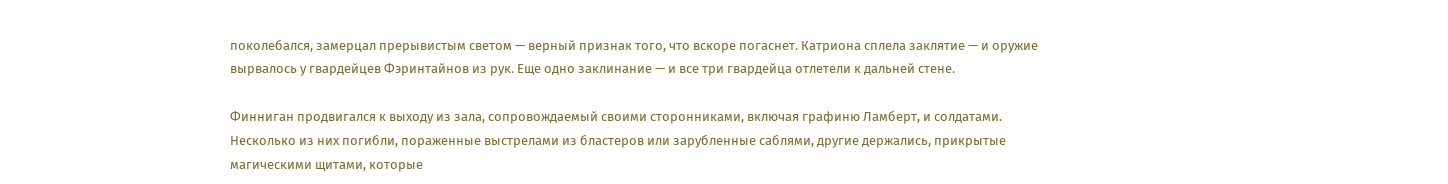поколебался, замерцал прерывистым светом — верный признак того, что вскоре погаснет. Катриона сплела заклятие — и оружие вырвалось у гвардейцев Фэринтайнов из рук. Еще одно заклинание — и все три гвардейца отлетели к дальней стене.

Финниган продвигался к выходу из зала, сопровождаемый своими сторонниками, включая графиню Ламберт, и солдатами. Несколько из них погибли, пораженные выстрелами из бластеров или зарубленные саблями, другие держались, прикрытые магическими щитами, которые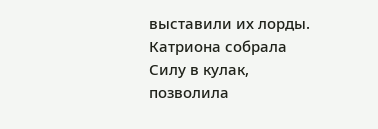выставили их лорды. Катриона собрала Силу в кулак, позволила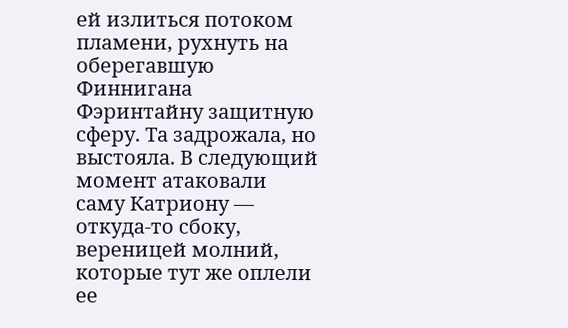ей излиться потоком пламени, рухнуть на оберегавшую Финнигана Фэринтайну защитную сферу. Та задрожала, но выстояла. В следующий момент атаковали саму Катриону — откуда-то сбоку, вереницей молний, которые тут же оплели ее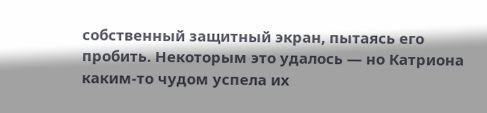собственный защитный экран, пытаясь его пробить. Некоторым это удалось — но Катриона каким-то чудом успела их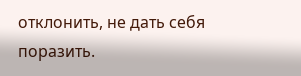отклонить, не дать себя поразить.